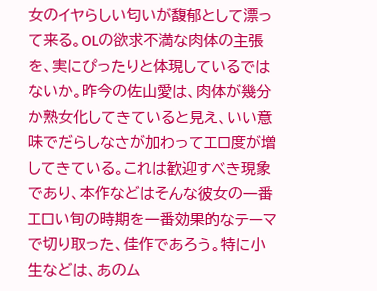女のイヤらしい匂いが馥郁として漂って来る。OLの欲求不満な肉体の主張を、実にぴったりと体現しているではないか。昨今の佐山愛は、肉体が幾分か熟女化してきていると見え、いい意味でだらしなさが加わってエロ度が増してきている。これは歓迎すべき現象であり、本作などはそんな彼女の一番エロい旬の時期を一番効果的なテーマで切り取った、佳作であろう。特に小生などは、あのム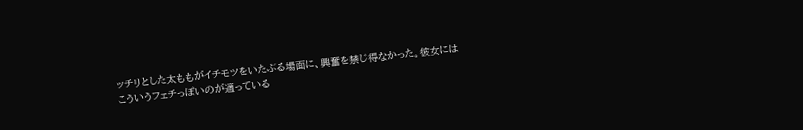ッチリとした太ももがイチモツをいたぶる場面に、興奮を禁じ得なかった。彼女にはこういうフェチっぽいのが適っている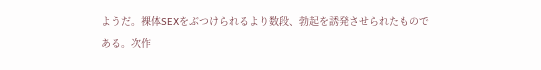ようだ。裸体SEXをぶつけられるより数段、勃起を誘発させられたものである。次作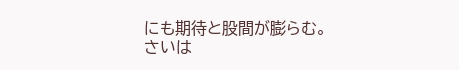にも期待と股間が膨らむ。
さいは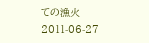ての漁火
2011-06-27